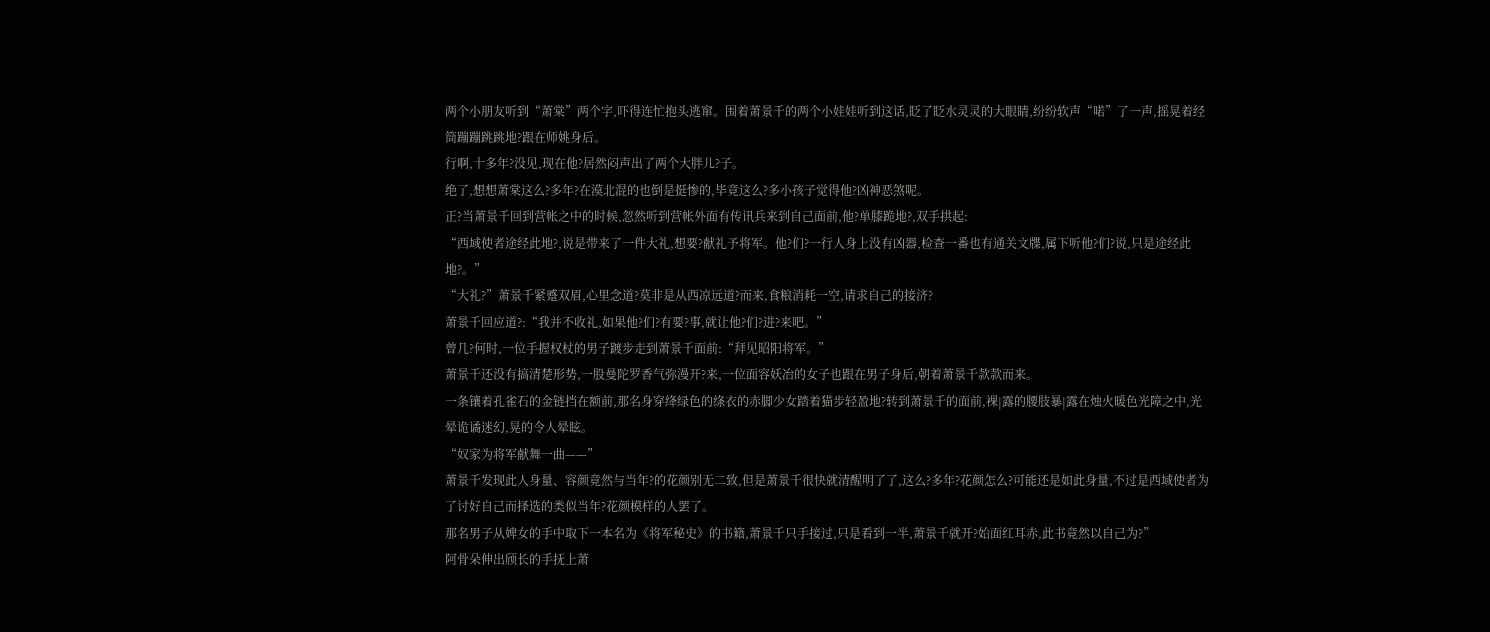两个小朋友听到“萧棠”两个字,吓得连忙抱头逃窜。围着萧景千的两个小娃娃听到这话,眨了眨水灵灵的大眼睛,纷纷软声“喏”了一声,摇晃着经筒蹦蹦跳跳地?跟在师姚身后。
行啊,十多年?没见,现在他?居然闷声出了两个大胖儿?子。
绝了,想想萧棠这么?多年?在漠北混的也倒是挺惨的,毕竟这么?多小孩子觉得他?凶神恶煞呢。
正?当萧景千回到营帐之中的时候,忽然听到营帐外面有传讯兵来到自己面前,他?单膝跪地?,双手拱起:
“西域使者途经此地?,说是带来了一件大礼,想要?献礼予将军。他?们?一行人身上没有凶器,检查一番也有通关文牒,属下听他?们?说,只是途经此地?。”
“大礼?”萧景千紧蹙双眉,心里念道?莫非是从西凉远道?而来,食粮消耗一空,请求自己的接济?
萧景千回应道?:“我并不收礼,如果他?们?有要?事,就让他?们?进?来吧。”
曾几?何时,一位手握权杖的男子踱步走到萧景千面前:“拜见昭阳将军。”
萧景千还没有搞清楚形势,一股曼陀罗香气弥漫开?来,一位面容妖冶的女子也跟在男子身后,朝着萧景千款款而来。
一条镶着孔雀石的金链挡在额前,那名身穿绛绿色的绦衣的赤脚少女踏着猫步轻盈地?转到萧景千的面前,裸|露的腰肢暴|露在烛火暖色光障之中,光晕诡谲迷幻,晃的令人晕眩。
“奴家为将军献舞一曲——”
萧景千发现此人身量、容颜竟然与当年?的花颜别无二致,但是萧景千很快就清醒明了了,这么?多年?花颜怎么?可能还是如此身量,不过是西域使者为了讨好自己而择选的类似当年?花颜模样的人罢了。
那名男子从婢女的手中取下一本名为《将军秘史》的书籍,萧景千只手接过,只是看到一半,萧景千就开?始面红耳赤,此书竟然以自己为?”
阿骨朵伸出颀长的手抚上萧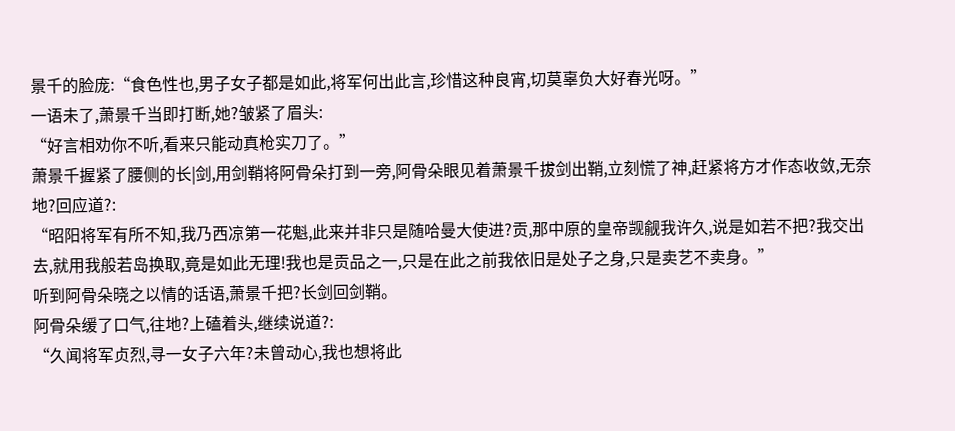景千的脸庞:“食色性也,男子女子都是如此,将军何出此言,珍惜这种良宵,切莫辜负大好春光呀。”
一语未了,萧景千当即打断,她?皱紧了眉头:
“好言相劝你不听,看来只能动真枪实刀了。”
萧景千握紧了腰侧的长|剑,用剑鞘将阿骨朵打到一旁,阿骨朵眼见着萧景千拔剑出鞘,立刻慌了神,赶紧将方才作态收敛,无奈地?回应道?:
“昭阳将军有所不知,我乃西凉第一花魁,此来并非只是随哈曼大使进?贡,那中原的皇帝觊觎我许久,说是如若不把?我交出去,就用我般若岛换取,竟是如此无理!我也是贡品之一,只是在此之前我依旧是处子之身,只是卖艺不卖身。”
听到阿骨朵晓之以情的话语,萧景千把?长剑回剑鞘。
阿骨朵缓了口气,往地?上磕着头,继续说道?:
“久闻将军贞烈,寻一女子六年?未曾动心,我也想将此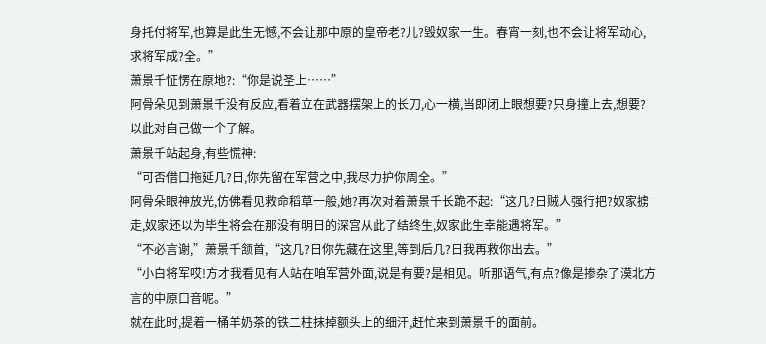身托付将军,也算是此生无憾,不会让那中原的皇帝老?儿?毁奴家一生。春宵一刻,也不会让将军动心,求将军成?全。”
萧景千怔愣在原地?:“你是说圣上……”
阿骨朵见到萧景千没有反应,看着立在武器摆架上的长刀,心一横,当即闭上眼想要?只身撞上去,想要?以此对自己做一个了解。
萧景千站起身,有些慌神:
“可否借口拖延几?日,你先留在军营之中,我尽力护你周全。”
阿骨朵眼神放光,仿佛看见救命稻草一般,她?再次对着萧景千长跪不起:“这几?日贼人强行把?奴家掳走,奴家还以为毕生将会在那没有明日的深宫从此了结终生,奴家此生幸能遇将军。”
“不必言谢,”萧景千颔首,“这几?日你先藏在这里,等到后几?日我再救你出去。”
“小白将军哎!方才我看见有人站在咱军营外面,说是有要?是相见。听那语气,有点?像是掺杂了漠北方言的中原口音呢。”
就在此时,提着一桶羊奶茶的铁二柱抹掉额头上的细汗,赶忙来到萧景千的面前。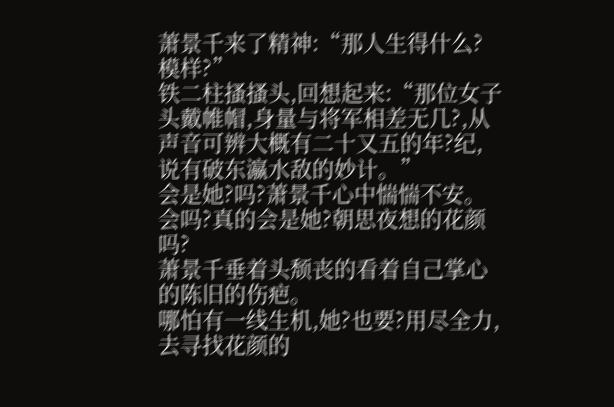萧景千来了精神:“那人生得什么?模样?”
铁二柱搔搔头,回想起来:“那位女子头戴帷帽,身量与将军相差无几?,从声音可辨大概有二十又五的年?纪,说有破东瀛水敌的妙计。”
会是她?吗?萧景千心中惴惴不安。
会吗?真的会是她?朝思夜想的花颜吗?
萧景千垂着头颓丧的看着自己掌心的陈旧的伤疤。
哪怕有一线生机,她?也要?用尽全力,去寻找花颜的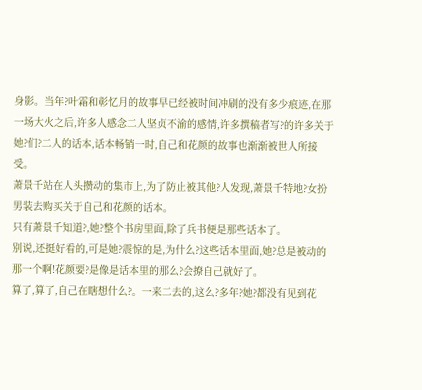身影。当年?叶霜和彰忆月的故事早已经被时间冲刷的没有多少痕迹,在那一场大火之后,许多人感念二人坚贞不渝的感情,许多撰稿者写?的许多关于她?们?二人的话本,话本畅销一时,自己和花颜的故事也渐渐被世人所接受。
萧景千站在人头攒动的集市上,为了防止被其他?人发现,萧景千特地?女扮男装去购买关于自己和花颜的话本。
只有萧景千知道?,她?整个书房里面,除了兵书便是那些话本了。
别说,还挺好看的,可是她?震惊的是,为什么?这些话本里面,她?总是被动的那一个啊!花颜要?是像是话本里的那么?会撩自己就好了。
算了,算了,自己在瞎想什么?。一来二去的,这么?多年?她?都没有见到花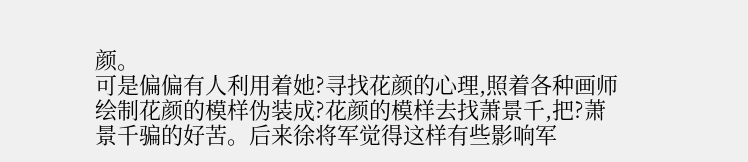颜。
可是偏偏有人利用着她?寻找花颜的心理,照着各种画师绘制花颜的模样伪装成?花颜的模样去找萧景千,把?萧景千骗的好苦。后来徐将军觉得这样有些影响军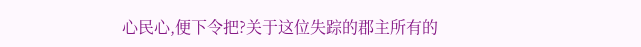心民心,便下令把?关于这位失踪的郡主所有的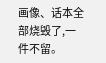画像、话本全部烧毁了,一件不留。